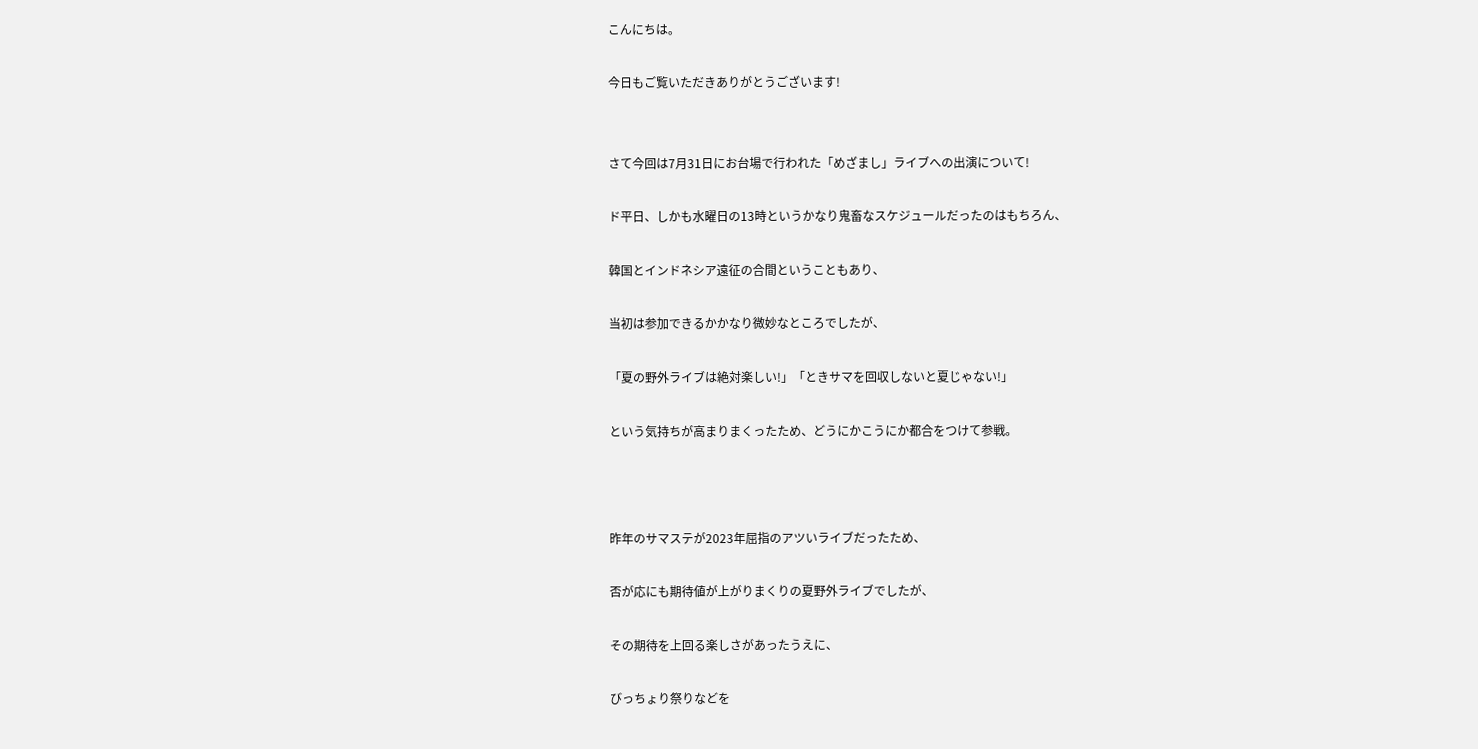こんにちは。

今日もご覧いただきありがとうございます!


さて今回は7月31日にお台場で行われた「めざまし」ライブへの出演について!

ド平日、しかも水曜日の13時というかなり鬼畜なスケジュールだったのはもちろん、

韓国とインドネシア遠征の合間ということもあり、

当初は参加できるかかなり微妙なところでしたが、

「夏の野外ライブは絶対楽しい!」「ときサマを回収しないと夏じゃない!」

という気持ちが高まりまくったため、どうにかこうにか都合をつけて参戦。



昨年のサマステが2023年屈指のアツいライブだったため、

否が応にも期待値が上がりまくりの夏野外ライブでしたが、

その期待を上回る楽しさがあったうえに、

びっちょり祭りなどを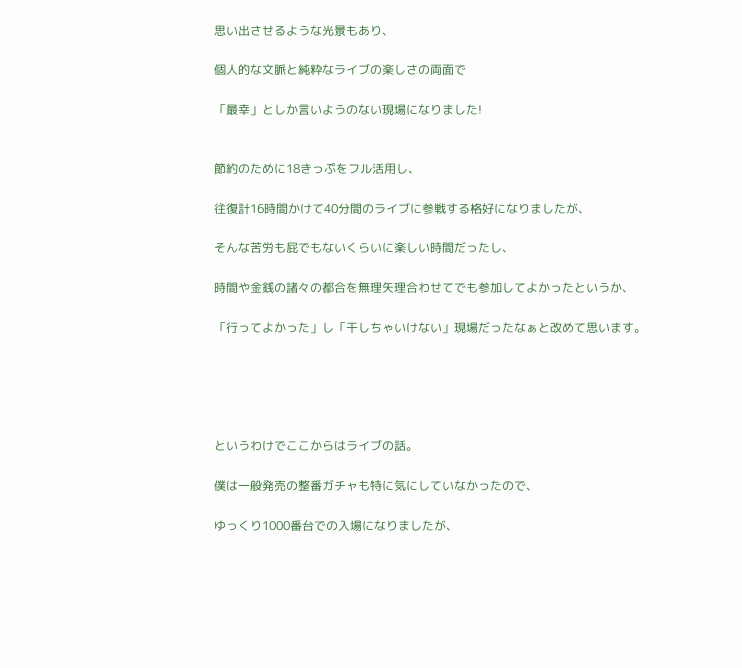思い出させるような光景もあり、

個人的な文脈と純粋なライブの楽しさの両面で

「最幸」としか言いようのない現場になりました!


節約のために18きっぷをフル活用し、

往復計16時間かけて40分間のライブに参戦する格好になりましたが、

そんな苦労も屁でもないくらいに楽しい時間だったし、

時間や金銭の諸々の都合を無理矢理合わせてでも参加してよかったというか、

「行ってよかった」し「干しちゃいけない」現場だったなぁと改めて思います。





というわけでここからはライブの話。

僕は一般発売の整番ガチャも特に気にしていなかったので、

ゆっくり1000番台での入場になりましたが、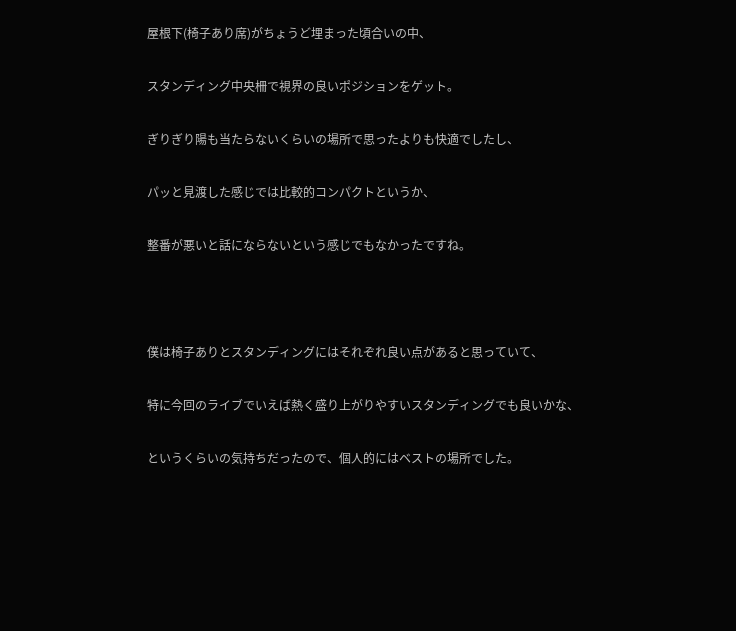屋根下(椅子あり席)がちょうど埋まった頃合いの中、

スタンディング中央柵で視界の良いポジションをゲット。

ぎりぎり陽も当たらないくらいの場所で思ったよりも快適でしたし、

パッと見渡した感じでは比較的コンパクトというか、

整番が悪いと話にならないという感じでもなかったですね。



僕は椅子ありとスタンディングにはそれぞれ良い点があると思っていて、

特に今回のライブでいえば熱く盛り上がりやすいスタンディングでも良いかな、

というくらいの気持ちだったので、個人的にはベストの場所でした。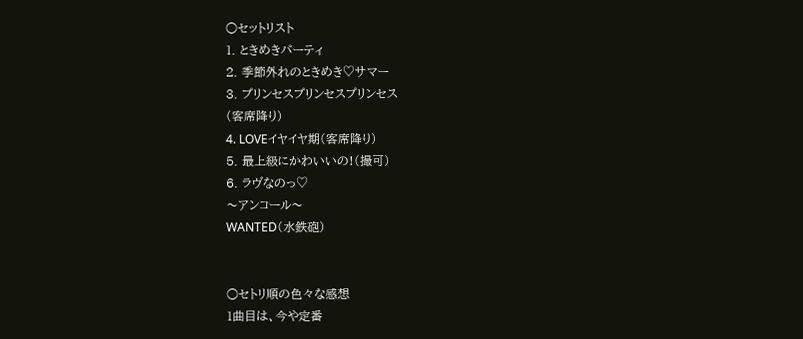○セットリスト
1. ときめきパーティ
2. 季節外れのときめき♡サマー
3. プリンセスプリンセスプリンセス
(客席降り)
4. LOVEイヤイヤ期(客席降り)
5. 最上級にかわいいの!(撮可)
6. ラヴなのっ♡
〜アンコール〜
WANTED(水鉄砲)


○セトリ順の色々な感想
1曲目は、今や定番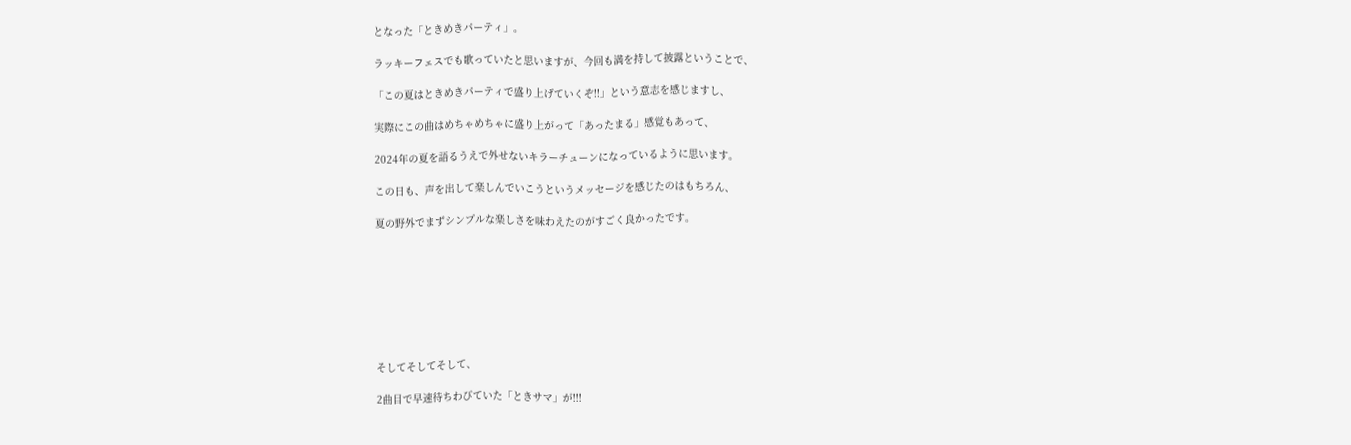となった「ときめきパーティ」。

ラッキーフェスでも歌っていたと思いますが、今回も満を持して披露ということで、

「この夏はときめきパーティで盛り上げていくぞ!!」という意志を感じますし、

実際にこの曲はめちゃめちゃに盛り上がって「あったまる」感覚もあって、

2024年の夏を語るうえで外せないキラーチューンになっているように思います。

この日も、声を出して楽しんでいこうというメッセージを感じたのはもちろん、

夏の野外でまずシンプルな楽しさを味わえたのがすごく良かったです。








そしてそしてそして、

2曲目で早速待ちわびていた「ときサマ」が!!!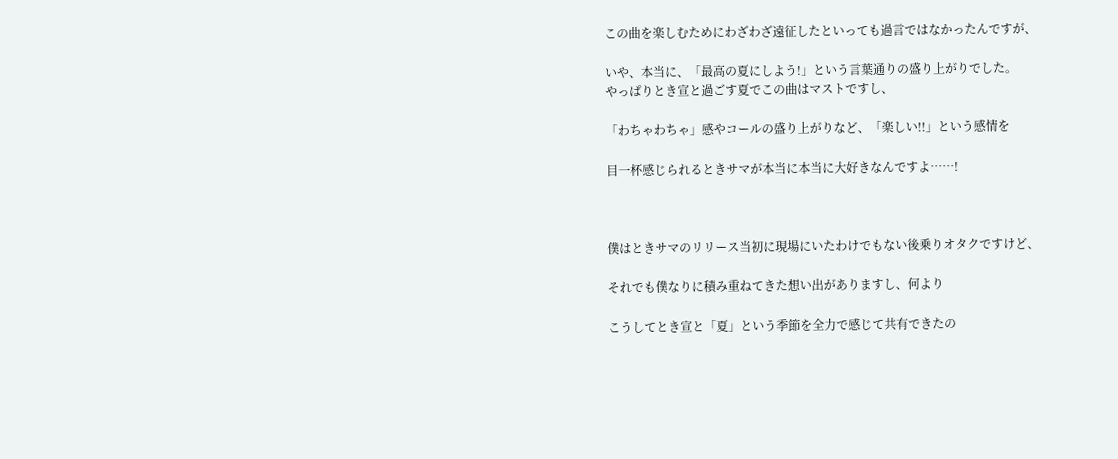この曲を楽しむためにわざわざ遠征したといっても過言ではなかったんですが、

いや、本当に、「最高の夏にしよう!」という言葉通りの盛り上がりでした。
やっぱりとき宣と過ごす夏でこの曲はマストですし、

「わちゃわちゃ」感やコールの盛り上がりなど、「楽しい!!」という感情を

目一杯感じられるときサマが本当に本当に大好きなんですよ……!



僕はときサマのリリース当初に現場にいたわけでもない後乗りオタクですけど、

それでも僕なりに積み重ねてきた想い出がありますし、何より

こうしてとき宣と「夏」という季節を全力で感じて共有できたの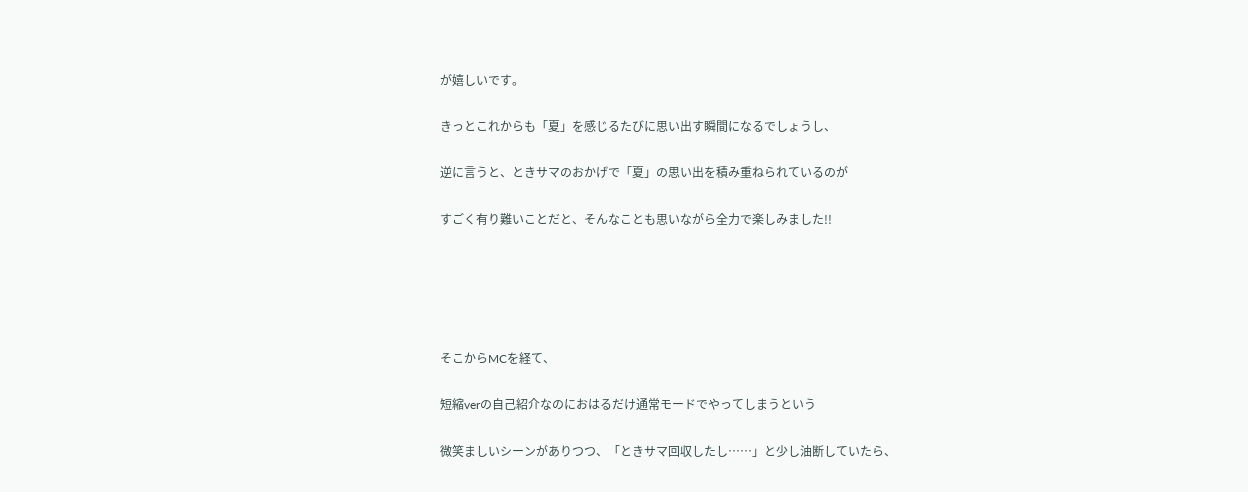が嬉しいです。

きっとこれからも「夏」を感じるたびに思い出す瞬間になるでしょうし、

逆に言うと、ときサマのおかげで「夏」の思い出を積み重ねられているのが

すごく有り難いことだと、そんなことも思いながら全力で楽しみました!!





そこからMCを経て、

短縮verの自己紹介なのにおはるだけ通常モードでやってしまうという

微笑ましいシーンがありつつ、「ときサマ回収したし……」と少し油断していたら、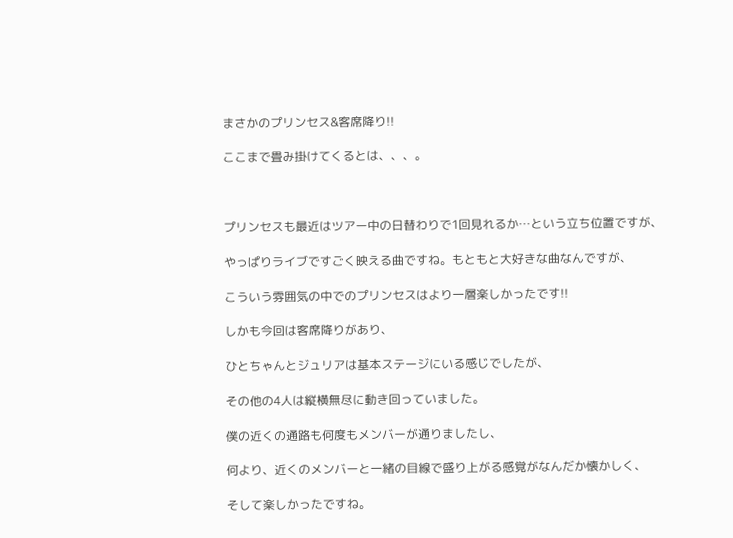まさかのプリンセス&客席降り!!

ここまで畳み掛けてくるとは、、、。



プリンセスも最近はツアー中の日替わりで1回見れるか…という立ち位置ですが、

やっぱりライブですごく映える曲ですね。もともと大好きな曲なんですが、

こういう雰囲気の中でのプリンセスはより一層楽しかったです!!

しかも今回は客席降りがあり、

ひとちゃんとジュリアは基本ステージにいる感じでしたが、

その他の4人は縦横無尽に動き回っていました。

僕の近くの通路も何度もメンバーが通りましたし、

何より、近くのメンバーと一緒の目線で盛り上がる感覚がなんだか懐かしく、

そして楽しかったですね。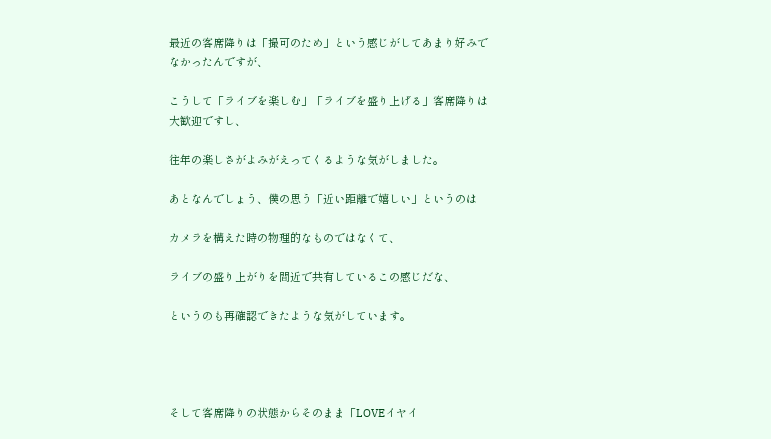最近の客席降りは「撮可のため」という感じがしてあまり好みでなかったんですが、

こうして「ライブを楽しむ」「ライブを盛り上げる」客席降りは大歓迎ですし、

往年の楽しさがよみがえってくるような気がしました。

あとなんでしょう、僕の思う「近い距離で嬉しい」というのは

カメラを構えた時の物理的なものではなくて、

ライブの盛り上がりを間近で共有しているこの感じだな、

というのも再確認できたような気がしています。




そして客席降りの状態からそのまま「LOVEイヤイ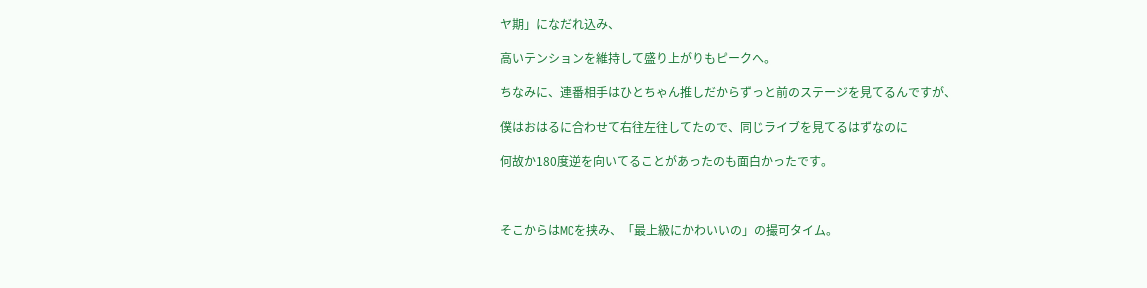ヤ期」になだれ込み、

高いテンションを維持して盛り上がりもピークへ。

ちなみに、連番相手はひとちゃん推しだからずっと前のステージを見てるんですが、

僕はおはるに合わせて右往左往してたので、同じライブを見てるはずなのに

何故か180度逆を向いてることがあったのも面白かったです。



そこからはMCを挟み、「最上級にかわいいの」の撮可タイム。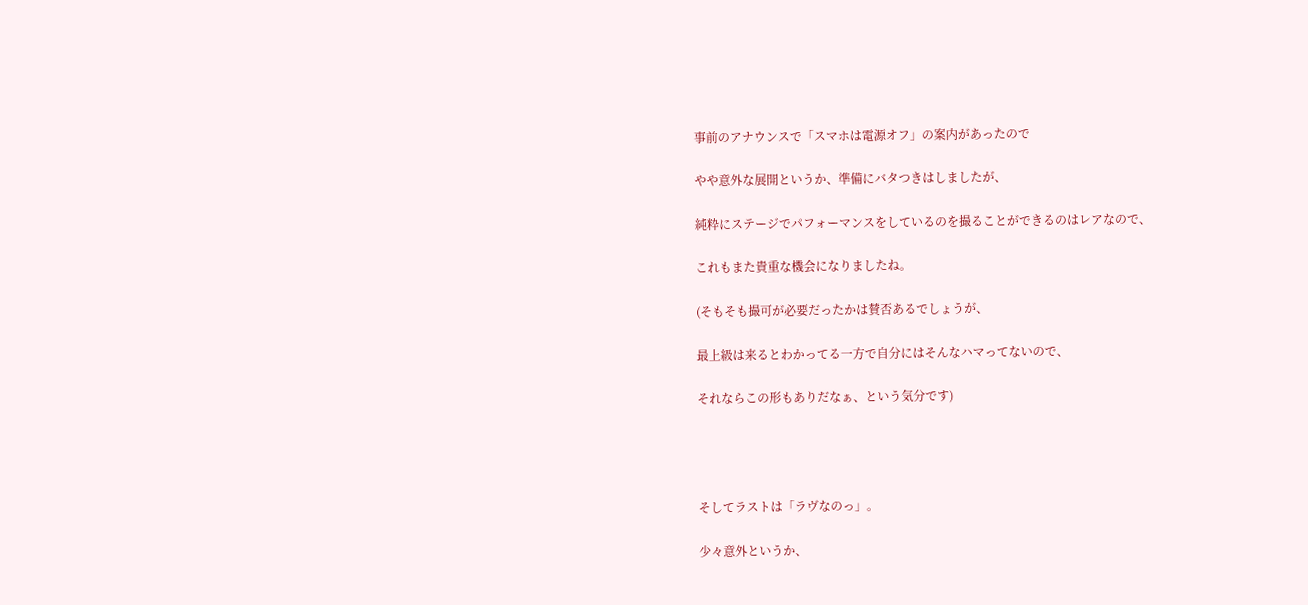事前のアナウンスで「スマホは電源オフ」の案内があったので

やや意外な展開というか、準備にバタつきはしましたが、

純粋にステージでパフォーマンスをしているのを撮ることができるのはレアなので、

これもまた貴重な機会になりましたね。

(そもそも撮可が必要だったかは賛否あるでしょうが、

最上級は来るとわかってる一方で自分にはそんなハマってないので、

それならこの形もありだなぁ、という気分です)




そしてラストは「ラヴなのっ」。

少々意外というか、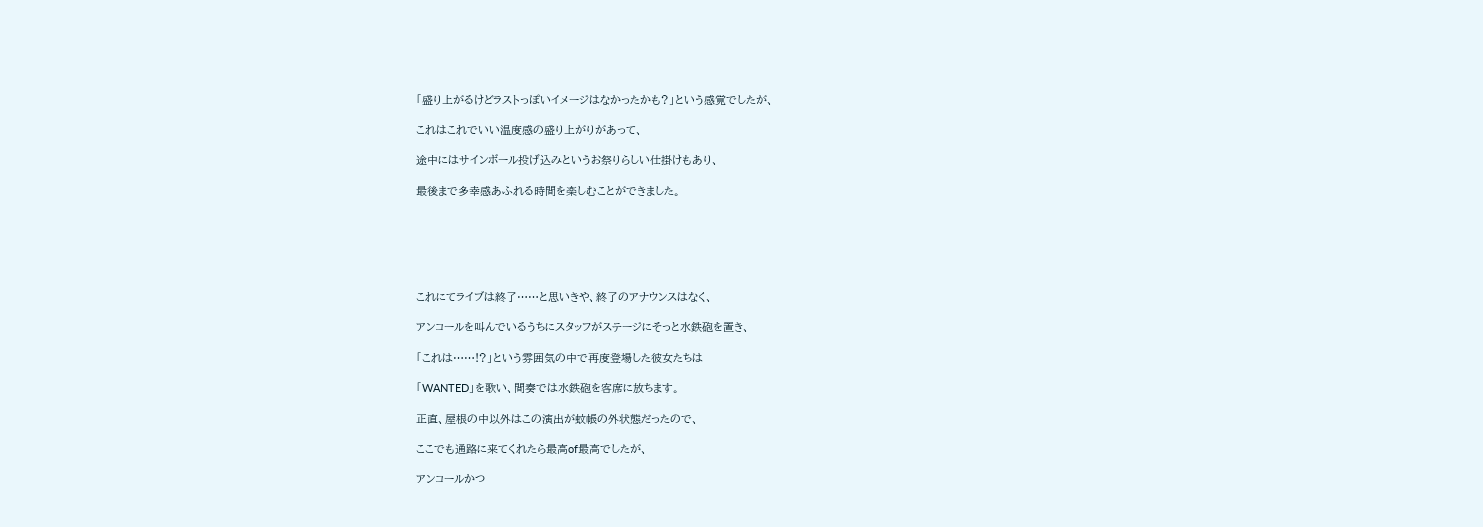「盛り上がるけどラストっぽいイメージはなかったかも?」という感覚でしたが、

これはこれでいい温度感の盛り上がりがあって、

途中にはサインボール投げ込みというお祭りらしい仕掛けもあり、

最後まで多幸感あふれる時間を楽しむことができました。






これにてライブは終了……と思いきや、終了のアナウンスはなく、

アンコールを叫んでいるうちにスタッフがステージにそっと水鉄砲を置き、

「これは……!?」という雰囲気の中で再度登場した彼女たちは

「WANTED」を歌い、間奏では水鉄砲を客席に放ちます。

正直、屋根の中以外はこの演出が蚊帳の外状態だったので、

ここでも通路に来てくれたら最高of最高でしたが、

アンコールかつ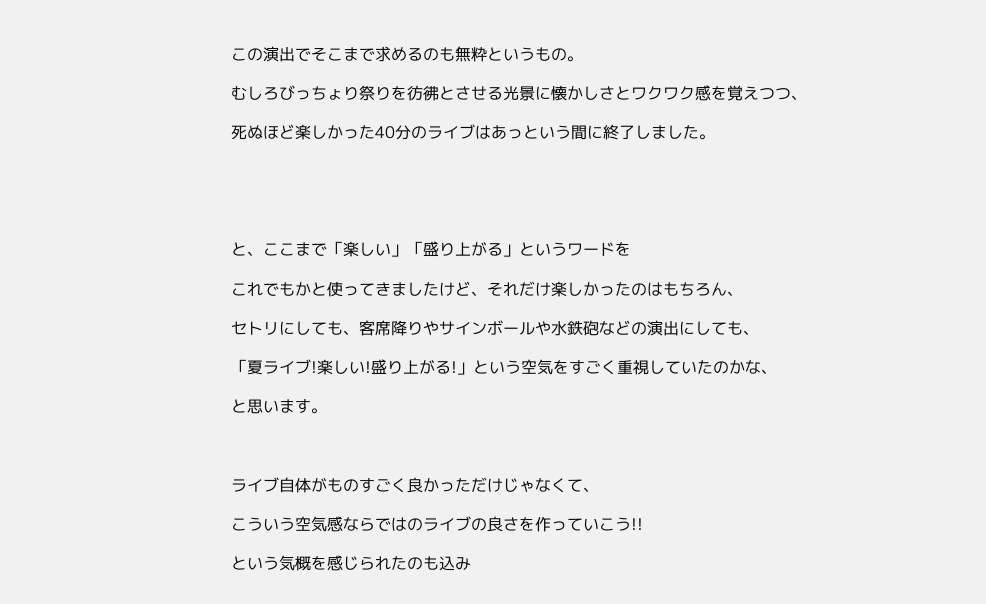この演出でそこまで求めるのも無粋というもの。

むしろびっちょり祭りを彷彿とさせる光景に懐かしさとワクワク感を覚えつつ、

死ぬほど楽しかった40分のライブはあっという間に終了しました。





と、ここまで「楽しい」「盛り上がる」というワードを

これでもかと使ってきましたけど、それだけ楽しかったのはもちろん、

セトリにしても、客席降りやサインボールや水鉄砲などの演出にしても、

「夏ライブ!楽しい!盛り上がる!」という空気をすごく重視していたのかな、

と思います。



ライブ自体がものすごく良かっただけじゃなくて、

こういう空気感ならではのライブの良さを作っていこう!!

という気概を感じられたのも込み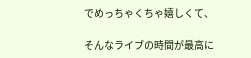でめっちゃくちゃ嬉しくて、

そんなライブの時間が最高に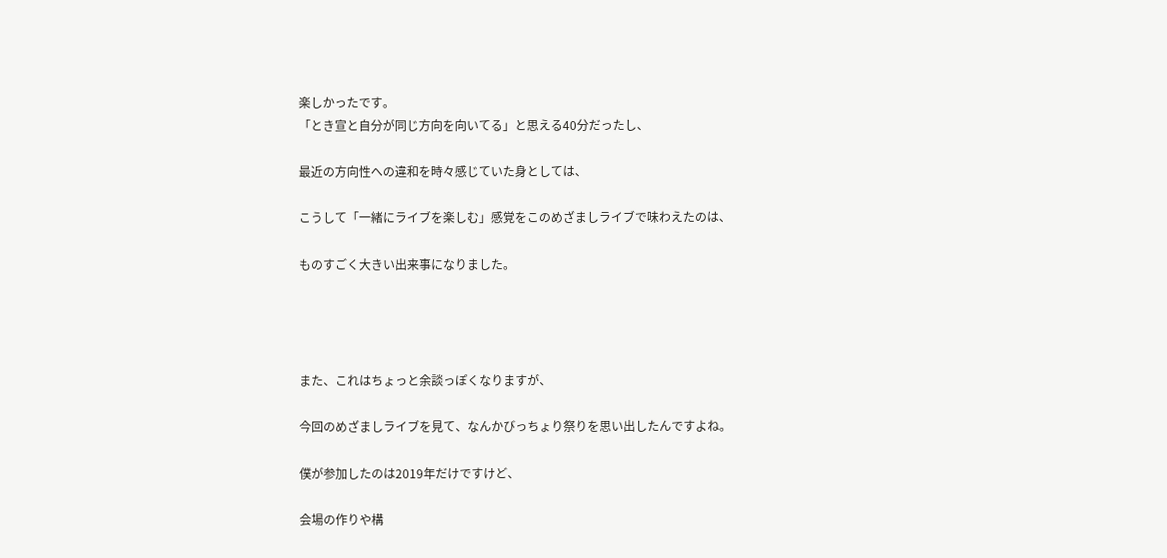楽しかったです。
「とき宣と自分が同じ方向を向いてる」と思える40分だったし、

最近の方向性への違和を時々感じていた身としては、

こうして「一緒にライブを楽しむ」感覚をこのめざましライブで味わえたのは、

ものすごく大きい出来事になりました。




また、これはちょっと余談っぽくなりますが、

今回のめざましライブを見て、なんかびっちょり祭りを思い出したんですよね。

僕が参加したのは2019年だけですけど、

会場の作りや構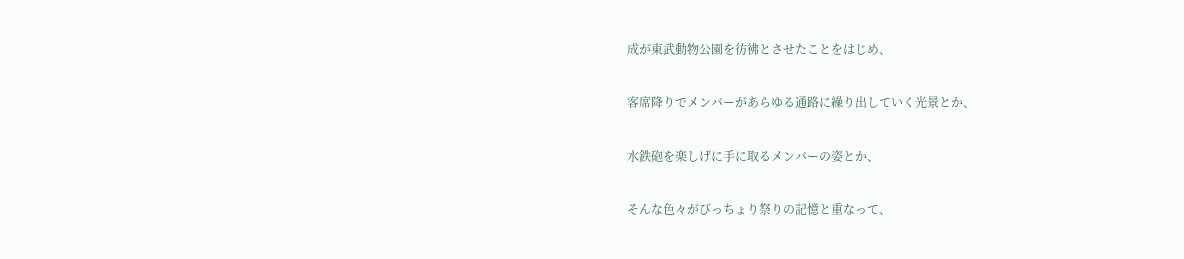成が東武動物公園を彷彿とさせたことをはじめ、

客席降りでメンバーがあらゆる通路に繰り出していく光景とか、

水鉄砲を楽しげに手に取るメンバーの姿とか、

そんな色々がびっちょり祭りの記憶と重なって、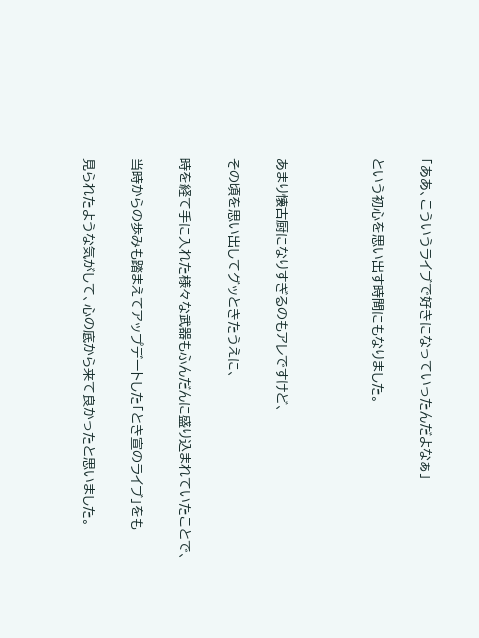「ああ、こういうライブで好きになっていったんだよなぁ」

という初心を思い出す時間にもなりました。



あまり懐古厨になりすぎるのもアレですけど、

その頃を思い出してグッときたうえに、

時を経て手に入れた様々な武器もふんだんに盛り込まれていたことで、

当時からの歩みも踏まえてアップデートした「とき宣のライブ」をも

見られたような気がして、心の底から来て良かったと思いました。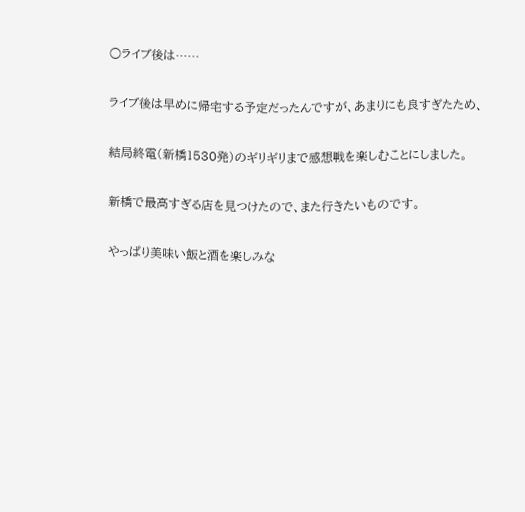○ライブ後は……

ライブ後は早めに帰宅する予定だったんですが、あまりにも良すぎたため、

結局終電(新橋1530発)のギリギリまで感想戦を楽しむことにしました。

新橋で最高すぎる店を見つけたので、また行きたいものです。

やっぱり美味い飯と酒を楽しみな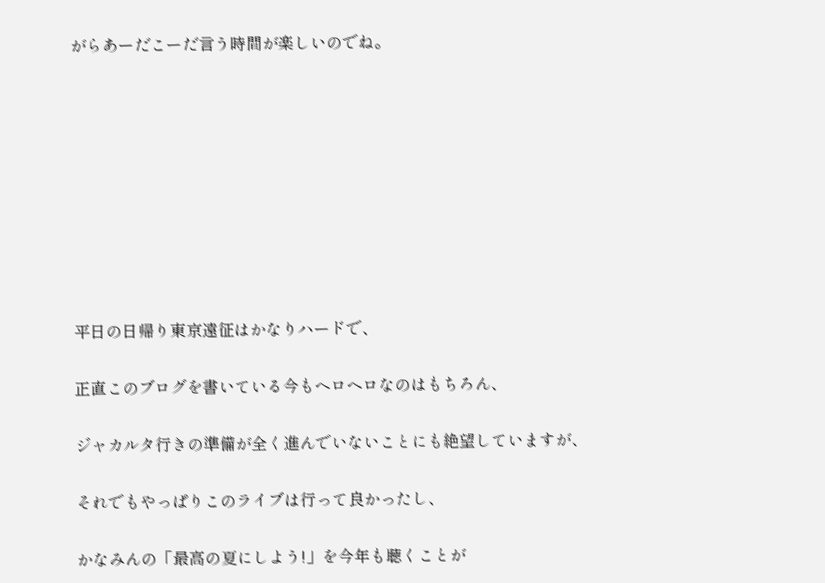がらあーだこーだ言う時間が楽しいのでね。









平日の日帰り東京遠征はかなりハードで、

正直このブログを書いている今もヘロヘロなのはもちろん、

ジャカルタ行きの準備が全く進んでいないことにも絶望していますが、

それでもやっぱりこのライブは行って良かったし、

かなみんの「最高の夏にしよう!」を今年も聴くことが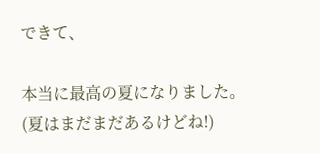できて、

本当に最高の夏になりました。(夏はまだまだあるけどね!)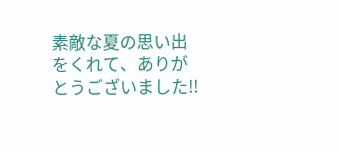素敵な夏の思い出をくれて、ありがとうございました!!